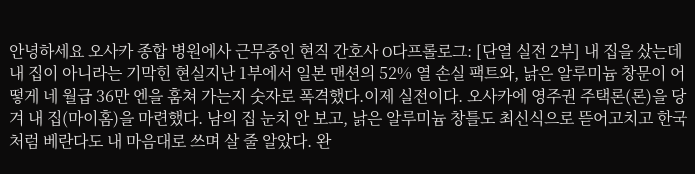안녕하세요 오사카 종합 병원에사 근무중인 현직 간호사 O다프롤로그: [단열 실전 2부] 내 집을 샀는데 내 집이 아니라는 기막힌 현실지난 1부에서 일본 맨션의 52% 열 손실 팩트와, 낡은 알루미늄 창문이 어떻게 네 월급 36만 엔을 훔쳐 가는지 숫자로 폭격했다.이제 실전이다. 오사카에 영주권 주택론(론)을 당겨 내 집(마이홈)을 마련했다. 남의 집 눈치 안 보고, 낡은 알루미늄 창틀도 최신식으로 뜯어고치고 한국처럼 베란다도 내 마음대로 쓰며 살 줄 알았다. 완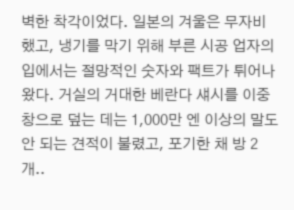벽한 착각이었다. 일본의 겨울은 무자비했고, 냉기를 막기 위해 부른 시공 업자의 입에서는 절망적인 숫자와 팩트가 튀어나왔다. 거실의 거대한 베란다 섀시를 이중창으로 덮는 데는 1,000만 엔 이상의 말도 안 되는 견적이 불렸고, 포기한 채 방 2개..